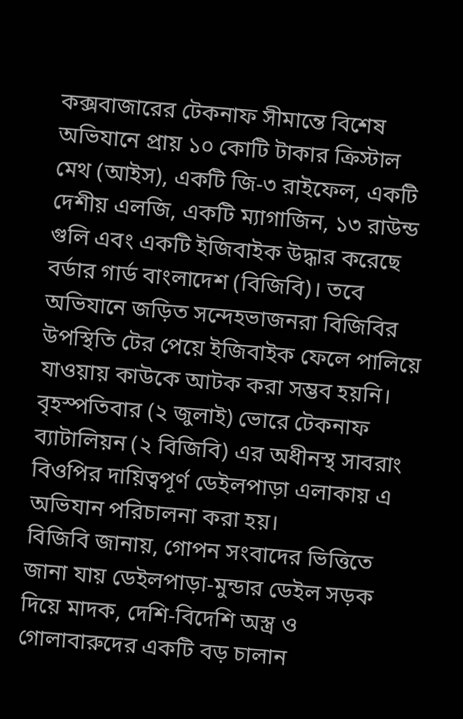কক্সবাজারের টেকনাফ সীমান্তে বিশেষ অভিযানে প্রায় ১০ কোটি টাকার ক্রিস্টাল মেথ (আইস), একটি জি-৩ রাইফেল, একটি দেশীয় এলজি, একটি ম্যাগাজিন, ১৩ রাউন্ড গুলি এবং একটি ইজিবাইক উদ্ধার করেছে বর্ডার গার্ড বাংলাদেশ (বিজিবি)। তবে অভিযানে জড়িত সন্দেহভাজনরা বিজিবির উপস্থিতি টের পেয়ে ইজিবাইক ফেলে পালিয়ে যাওয়ায় কাউকে আটক করা সম্ভব হয়নি।
বৃহস্পতিবার (২ জুলাই) ভোরে টেকনাফ ব্যাটালিয়ন (২ বিজিবি) এর অধীনস্থ সাবরাং বিওপির দায়িত্বপূর্ণ ডেইলপাড়া এলাকায় এ অভিযান পরিচালনা করা হয়।
বিজিবি জানায়, গোপন সংবাদের ভিত্তিতে জানা যায় ডেইলপাড়া-মুন্ডার ডেইল সড়ক দিয়ে মাদক, দেশি-বিদেশি অস্ত্র ও গোলাবারুদের একটি বড় চালান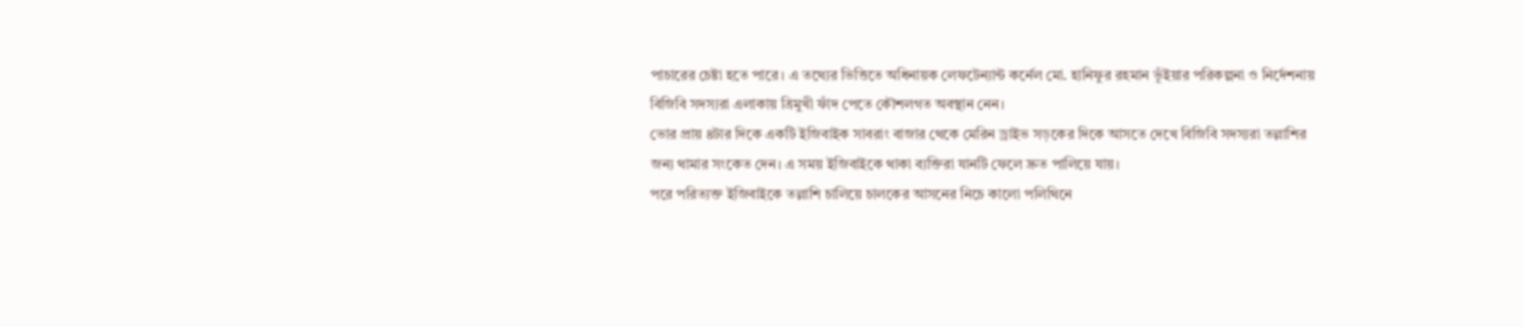পাচারের চেষ্টা হতে পারে। এ তথ্যের ভিত্তিতে অধিনায়ক লেফটেন্যান্ট কর্নেল মো. হানিফুর রহমান ভূঁইয়ার পরিকল্পনা ও নির্দেশনায় বিজিবি সদস্যরা এলাকায় ত্রিমুখী ফাঁদ পেতে কৌশলগত অবস্থান নেন।
ভোর প্রায় ৪টার দিকে একটি ইজিবাইক সাবরাং বাজার থেকে মেরিন ড্রাইভ সড়কের দিকে আসতে দেখে বিজিবি সদস্যরা তল্লাশির জন্য থামার সংকেত দেন। এ সময় ইজিবাইকে থাকা ব্যক্তিরা যানটি ফেলে দ্রুত পালিয়ে যায়।
পরে পরিত্যক্ত ইজিবাইকে তল্লাশি চালিয়ে চালকের আসনের নিচে কালো পলিথিনে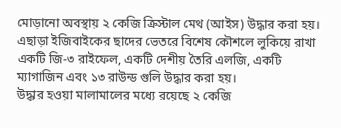মোড়ানো অবস্থায় ২ কেজি ক্রিস্টাল মেথ (আইস) উদ্ধার করা হয়। এছাড়া ইজিবাইকের ছাদের ভেতরে বিশেষ কৌশলে লুকিয়ে রাখা একটি জি-৩ রাইফেল, একটি দেশীয় তৈরি এলজি, একটি ম্যাগাজিন এবং ১৩ রাউন্ড গুলি উদ্ধার করা হয়।
উদ্ধার হওয়া মালামালের মধ্যে রয়েছে ২ কেজি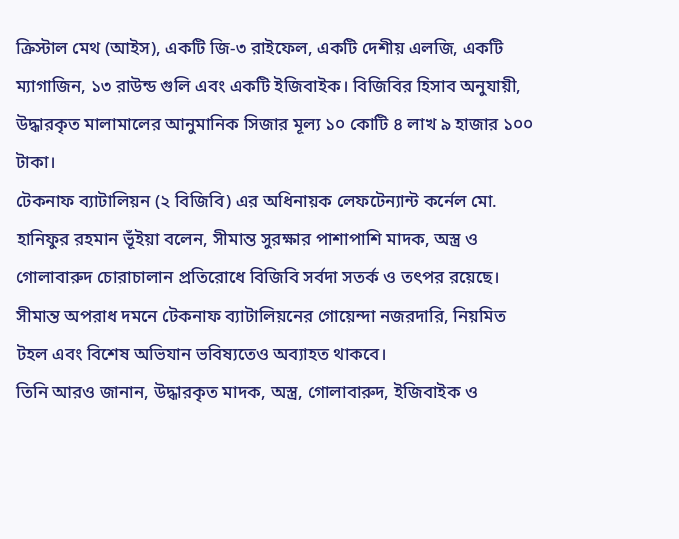ক্রিস্টাল মেথ (আইস), একটি জি-৩ রাইফেল, একটি দেশীয় এলজি, একটি ম্যাগাজিন, ১৩ রাউন্ড গুলি এবং একটি ইজিবাইক। বিজিবির হিসাব অনুযায়ী, উদ্ধারকৃত মালামালের আনুমানিক সিজার মূল্য ১০ কোটি ৪ লাখ ৯ হাজার ১০০ টাকা।
টেকনাফ ব্যাটালিয়ন (২ বিজিবি) এর অধিনায়ক লেফটেন্যান্ট কর্নেল মো. হানিফুর রহমান ভূঁইয়া বলেন, সীমান্ত সুরক্ষার পাশাপাশি মাদক, অস্ত্র ও গোলাবারুদ চোরাচালান প্রতিরোধে বিজিবি সর্বদা সতর্ক ও তৎপর রয়েছে। সীমান্ত অপরাধ দমনে টেকনাফ ব্যাটালিয়নের গোয়েন্দা নজরদারি, নিয়মিত টহল এবং বিশেষ অভিযান ভবিষ্যতেও অব্যাহত থাকবে।
তিনি আরও জানান, উদ্ধারকৃত মাদক, অস্ত্র, গোলাবারুদ, ইজিবাইক ও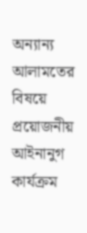অন্যান্য আলামতের বিষয়ে প্রয়োজনীয় আইনানুগ কার্যক্রম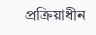প্রক্রিয়াধীন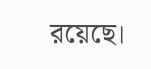রয়েছে।